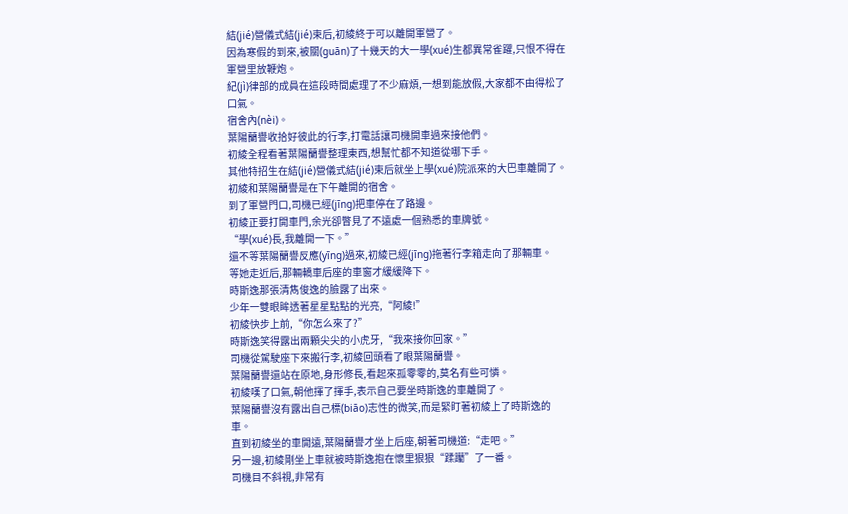結(jié)營儀式結(jié)束后,初綾終于可以離開軍營了。
因為寒假的到來,被關(guān)了十幾天的大一學(xué)生都異常雀躍,只恨不得在軍營里放鞭炮。
紀(jì)律部的成員在這段時間處理了不少麻煩,一想到能放假,大家都不由得松了口氣。
宿舍內(nèi)。
葉陽蘭譽收拾好彼此的行李,打電話讓司機開車過來接他們。
初綾全程看著葉陽蘭譽整理東西,想幫忙都不知道從哪下手。
其他特招生在結(jié)營儀式結(jié)束后就坐上學(xué)院派來的大巴車離開了。
初綾和葉陽蘭譽是在下午離開的宿舍。
到了軍營門口,司機已經(jīng)把車停在了路邊。
初綾正要打開車門,余光卻瞥見了不遠處一個熟悉的車牌號。
“學(xué)長,我離開一下。”
還不等葉陽蘭譽反應(yīng)過來,初綾已經(jīng)拖著行李箱走向了那輛車。
等她走近后,那輛轎車后座的車窗才緩緩降下。
時斯逸那張清雋俊逸的臉露了出來。
少年一雙眼眸透著星星點點的光亮,“阿綾!”
初綾快步上前,“你怎么來了?”
時斯逸笑得露出兩顆尖尖的小虎牙,“我來接你回家。”
司機從駕駛座下來搬行李,初綾回頭看了眼葉陽蘭譽。
葉陽蘭譽還站在原地,身形修長,看起來孤零零的,莫名有些可憐。
初綾嘆了口氣,朝他揮了揮手,表示自己要坐時斯逸的車離開了。
葉陽蘭譽沒有露出自己標(biāo)志性的微笑,而是緊盯著初綾上了時斯逸的車。
直到初綾坐的車開遠,葉陽蘭譽才坐上后座,朝著司機道:“走吧。”
另一邊,初綾剛坐上車就被時斯逸抱在懷里狠狠“蹂躪”了一番。
司機目不斜視,非常有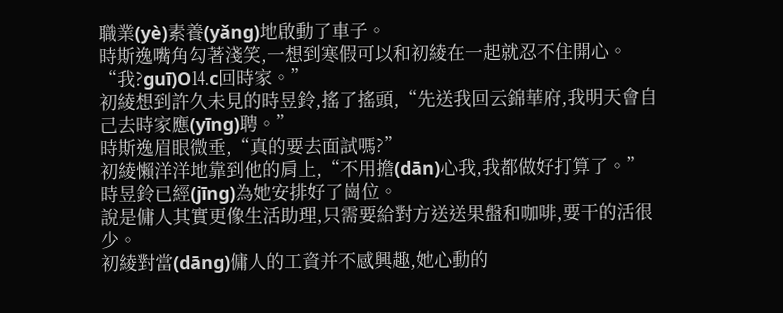職業(yè)素養(yǎng)地啟動了車子。
時斯逸嘴角勾著淺笑,一想到寒假可以和初綾在一起就忍不住開心。
“我?guī)О⒕c回時家。”
初綾想到許久未見的時昱鈴,搖了搖頭,“先送我回云錦華府,我明天會自己去時家應(yīng)聘。”
時斯逸眉眼微垂,“真的要去面試嗎?”
初綾懶洋洋地靠到他的肩上,“不用擔(dān)心我,我都做好打算了。”
時昱鈴已經(jīng)為她安排好了崗位。
說是傭人其實更像生活助理,只需要給對方送送果盤和咖啡,要干的活很少。
初綾對當(dāng)傭人的工資并不感興趣,她心動的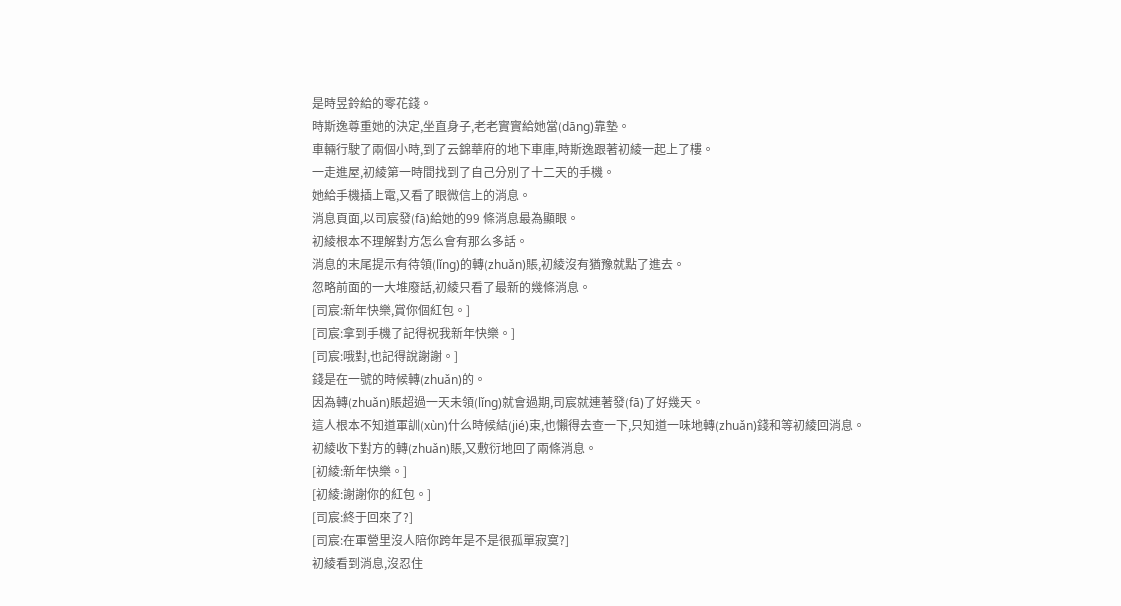是時昱鈴給的零花錢。
時斯逸尊重她的決定,坐直身子,老老實實給她當(dāng)靠墊。
車輛行駛了兩個小時,到了云錦華府的地下車庫,時斯逸跟著初綾一起上了樓。
一走進屋,初綾第一時間找到了自己分別了十二天的手機。
她給手機插上電,又看了眼微信上的消息。
消息頁面,以司宸發(fā)給她的99 條消息最為顯眼。
初綾根本不理解對方怎么會有那么多話。
消息的末尾提示有待領(lǐng)的轉(zhuǎn)賬,初綾沒有猶豫就點了進去。
忽略前面的一大堆廢話,初綾只看了最新的幾條消息。
[司宸:新年快樂,賞你個紅包。]
[司宸:拿到手機了記得祝我新年快樂。]
[司宸:哦對,也記得說謝謝。]
錢是在一號的時候轉(zhuǎn)的。
因為轉(zhuǎn)賬超過一天未領(lǐng)就會過期,司宸就連著發(fā)了好幾天。
這人根本不知道軍訓(xùn)什么時候結(jié)束,也懶得去查一下,只知道一味地轉(zhuǎn)錢和等初綾回消息。
初綾收下對方的轉(zhuǎn)賬,又敷衍地回了兩條消息。
[初綾:新年快樂。]
[初綾:謝謝你的紅包。]
[司宸:終于回來了?]
[司宸:在軍營里沒人陪你跨年是不是很孤單寂寞?]
初綾看到消息,沒忍住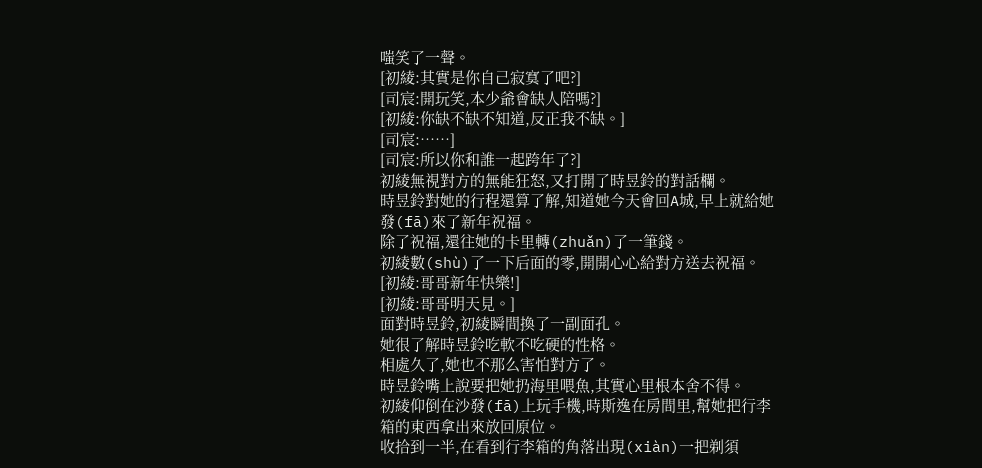嗤笑了一聲。
[初綾:其實是你自己寂寞了吧?]
[司宸:開玩笑,本少爺會缺人陪嗎?]
[初綾:你缺不缺不知道,反正我不缺。]
[司宸:……]
[司宸:所以你和誰一起跨年了?]
初綾無視對方的無能狂怒,又打開了時昱鈴的對話欄。
時昱鈴對她的行程還算了解,知道她今天會回A城,早上就給她發(fā)來了新年祝福。
除了祝福,還往她的卡里轉(zhuǎn)了一筆錢。
初綾數(shù)了一下后面的零,開開心心給對方送去祝福。
[初綾:哥哥新年快樂!]
[初綾:哥哥明天見。]
面對時昱鈴,初綾瞬間換了一副面孔。
她很了解時昱鈴吃軟不吃硬的性格。
相處久了,她也不那么害怕對方了。
時昱鈴嘴上說要把她扔海里喂魚,其實心里根本舍不得。
初綾仰倒在沙發(fā)上玩手機,時斯逸在房間里,幫她把行李箱的東西拿出來放回原位。
收拾到一半,在看到行李箱的角落出現(xiàn)一把剃須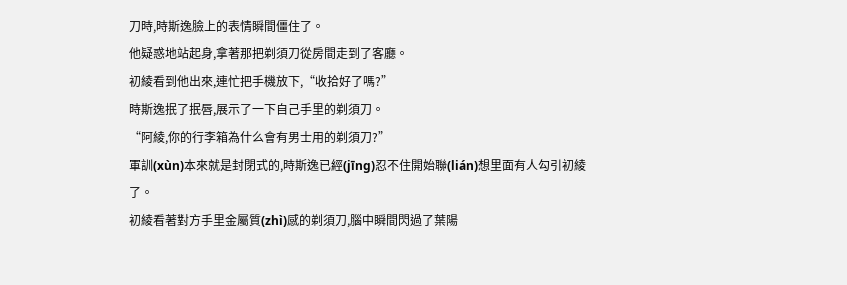刀時,時斯逸臉上的表情瞬間僵住了。
他疑惑地站起身,拿著那把剃須刀從房間走到了客廳。
初綾看到他出來,連忙把手機放下,“收拾好了嗎?”
時斯逸抿了抿唇,展示了一下自己手里的剃須刀。
“阿綾,你的行李箱為什么會有男士用的剃須刀?”
軍訓(xùn)本來就是封閉式的,時斯逸已經(jīng)忍不住開始聯(lián)想里面有人勾引初綾了。
初綾看著對方手里金屬質(zhì)感的剃須刀,腦中瞬間閃過了葉陽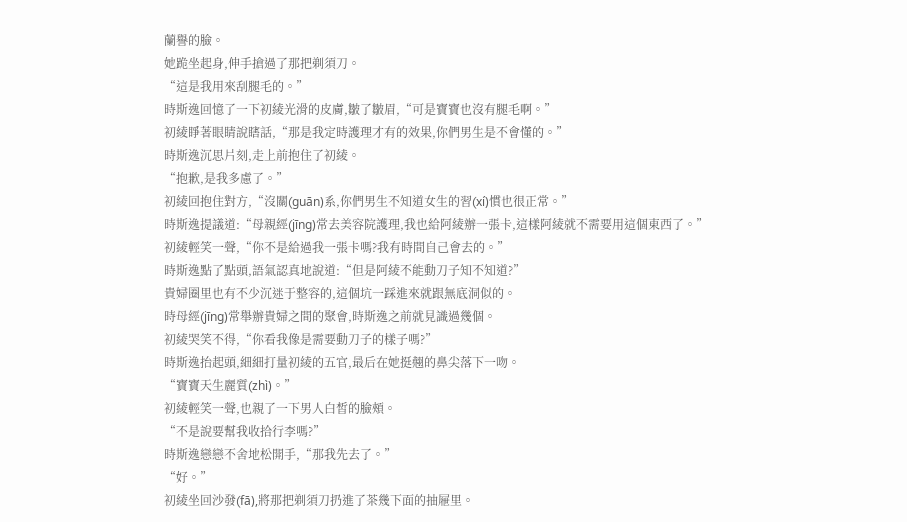蘭譽的臉。
她跪坐起身,伸手搶過了那把剃須刀。
“這是我用來刮腿毛的。”
時斯逸回憶了一下初綾光滑的皮膚,皺了皺眉,“可是寶寶也沒有腿毛啊。”
初綾睜著眼睛說瞎話,“那是我定時護理才有的效果,你們男生是不會懂的。”
時斯逸沉思片刻,走上前抱住了初綾。
“抱歉,是我多慮了。”
初綾回抱住對方,“沒關(guān)系,你們男生不知道女生的習(xí)慣也很正常。”
時斯逸提議道:“母親經(jīng)常去美容院護理,我也給阿綾辦一張卡,這樣阿綾就不需要用這個東西了。”
初綾輕笑一聲,“你不是給過我一張卡嗎?我有時間自己會去的。”
時斯逸點了點頭,語氣認真地說道:“但是阿綾不能動刀子知不知道?”
貴婦圈里也有不少沉迷于整容的,這個坑一踩進來就跟無底洞似的。
時母經(jīng)常舉辦貴婦之間的聚會,時斯逸之前就見識過幾個。
初綾哭笑不得,“你看我像是需要動刀子的樣子嗎?”
時斯逸抬起頭,細細打量初綾的五官,最后在她挺翹的鼻尖落下一吻。
“寶寶天生麗質(zhì)。”
初綾輕笑一聲,也親了一下男人白皙的臉頰。
“不是說要幫我收拾行李嗎?”
時斯逸戀戀不舍地松開手,“那我先去了。”
“好。”
初綾坐回沙發(fā),將那把剃須刀扔進了茶幾下面的抽屜里。